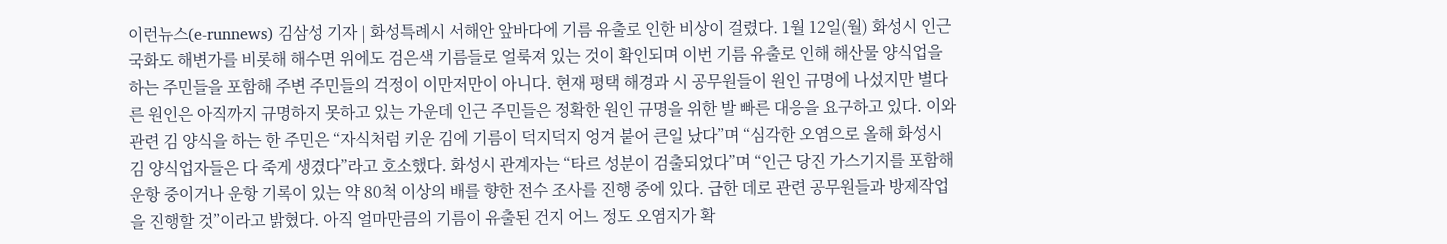이런뉴스(e-runnews) 김삼성 기자 | 화성특례시 서해안 앞바다에 기름 유출로 인한 비상이 걸렸다. 1월 12일(월) 화성시 인근 국화도 해변가를 비롯해 해수면 위에도 검은색 기름들로 얼룩져 있는 것이 확인되며 이번 기름 유출로 인해 해산물 양식업을 하는 주민들을 포함해 주변 주민들의 걱정이 이만저만이 아니다. 현재 평택 해경과 시 공무원들이 원인 규명에 나섰지만 별다른 원인은 아직까지 규명하지 못하고 있는 가운데 인근 주민들은 정확한 원인 규명을 위한 발 빠른 대응을 요구하고 있다. 이와 관련 김 양식을 하는 한 주민은 “자식처럼 키운 김에 기름이 덕지덕지 엉겨 붙어 큰일 났다”며 “심각한 오염으로 올해 화성시 김 양식업자들은 다 죽게 생겼다”라고 호소했다. 화성시 관계자는 “타르 성분이 검출되었다”며 “인근 당진 가스기지를 포함해 운항 중이거나 운항 기록이 있는 약 80척 이상의 배를 향한 전수 조사를 진행 중에 있다. 급한 데로 관련 공무원들과 방제작업을 진행할 것”이라고 밝혔다. 아직 얼마만큼의 기름이 유출된 건지 어느 정도 오염지가 확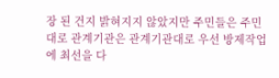장 된 건지 밝혀지지 않았지만 주민들은 주민대로 관계기관은 관계기관대로 우선 방제작업에 최선을 다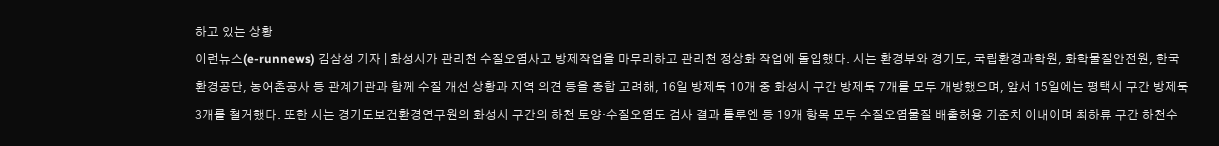하고 있는 상황
이런뉴스(e-runnews) 김삼성 기자 | 화성시가 관리천 수질오염사고 방제작업을 마무리하고 관리천 정상화 작업에 돌입했다. 시는 환경부와 경기도, 국립환경과학원, 화학물질안전원, 한국환경공단, 농어촌공사 등 관계기관과 함께 수질 개선 상황과 지역 의견 등을 종합 고려해, 16일 방제둑 10개 중 화성시 구간 방제둑 7개를 모두 개방했으며, 앞서 15일에는 평택시 구간 방제둑 3개를 철거했다. 또한 시는 경기도보건환경연구원의 화성시 구간의 하천 토양·수질오염도 검사 결과 톨루엔 등 19개 항목 모두 수질오염물질 배출허용 기준치 이내이며 최하류 구간 하천수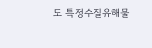도 특정수질유해물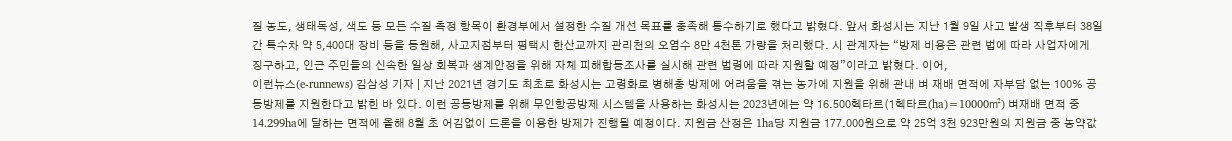질 농도, 생태독성, 색도 등 모든 수질 측정 항목이 환경부에서 설정한 수질 개선 목표를 충족해 통수하기로 했다고 밝혔다. 앞서 화성시는 지난 1월 9일 사고 발생 직후부터 38일간 특수차 약 5,400대 장비 등을 동원해, 사고지점부터 평택시 한산교까지 관리천의 오염수 8만 4천톤 가량을 처리했다. 시 관계자는 “방제 비용은 관련 법에 따라 사업자에게 징구하고, 인근 주민들의 신속한 일상 회복과 생계안정을 위해 자체 피해합동조사를 실시해 관련 법령에 따라 지원할 예정”이라고 밝혔다. 이어,
이런뉴스(e-runnews) 김삼성 기자 | 지난 2021년 경기도 최초로 화성시는 고령화로 병해충 방제에 어려움을 겪는 농가에 지원을 위해 관내 벼 재배 면적에 자부담 없는 100% 공동방제를 지원한다고 밝힌 바 있다. 이런 공동방제를 위해 무인항공방제 시스템을 사용하는 화성시는 2023년에는 약 16.500헥타르(1헥타르(ha)=10000㎡) 벼재배 면적 중 14.299ha에 달하는 면적에 올해 8월 초 어김없이 드론을 이용한 방제가 진행될 예정이다. 지원금 산정은 1ha당 지원금 177.000원으로 약 25억 3천 923만원의 지원금 중 농약값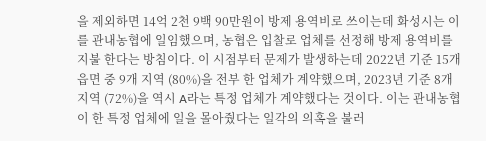을 제외하면 14억 2천 9백 90만원이 방제 용역비로 쓰이는데 화성시는 이를 관내농협에 일임했으며, 농협은 입찰로 업체를 선정해 방제 용역비를 지불 한다는 방침이다. 이 시점부터 문제가 발생하는데 2022년 기준 15개 읍면 중 9개 지역 (80%)을 전부 한 업체가 계약했으며, 2023년 기준 8개 지역 (72%)을 역시 A라는 특정 업체가 계약했다는 것이다. 이는 관내농협이 한 특정 업체에 일을 몰아줬다는 일각의 의혹을 불러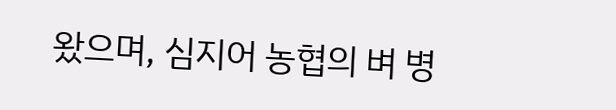왔으며, 심지어 농협의 벼 병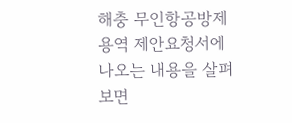해충 무인항공방제 용역 제안요청서에 나오는 내용을 살펴보면